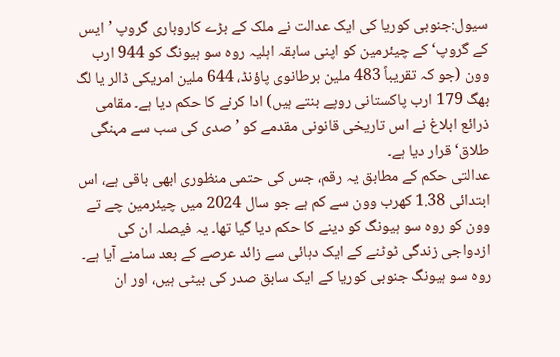سیول:جنوبی کوریا کی ایک عدالت نے ملک کے بڑے کاروباری گروپ ’ایس کے گروپ‘ کے چیئرمین کو اپنی سابقہ اہلیہ روہ سو ہیونگ کو 944 ارب وون (جو کہ تقریباً 483 ملین برطانوی پاؤنڈ، 644 ملین امریکی ڈالر یا لگ بھگ 179 ارب پاکستانی روپے بنتے ہیں) ادا کرنے کا حکم دیا ہے۔ مقامی ذرائع ابلاغ نے اس تاریخی قانونی مقدمے کو ’صدی کی سب سے مہنگی طلاق‘ قرار دیا ہے۔
عدالتی حکم کے مطابق یہ رقم، جس کی حتمی منظوری ابھی باقی ہے، اس ابتدائی 1.38 کھرب وون سے کم ہے جو سال 2024 میں چیئرمین چے تے وون کو روہ سو ہیونگ کو دینے کا حکم دیا گیا تھا۔ یہ فیصلہ ان کی ازدواجی زندگی ٹوٹنے کے ایک دہائی سے زائد عرصے کے بعد سامنے آیا ہے۔ روہ سو ہیونگ جنوبی کوریا کے ایک سابق صدر کی بیٹی ہیں، اور ان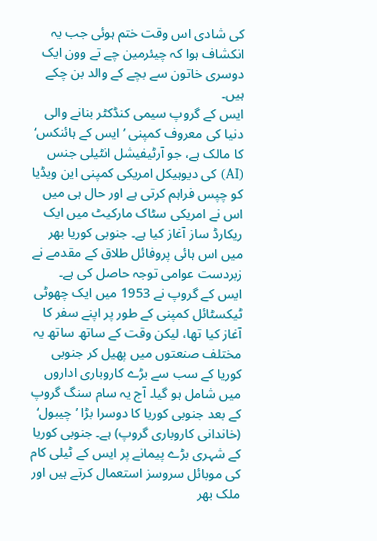کی شادی اس وقت ختم ہوئی جب یہ انکشاف ہوا کہ چیئرمین چے تے وون ایک دوسری خاتون سے بچے کے والد بن چکے ہیں۔
ایس کے گروپ سیمی کنڈکٹر بنانے والی دنیا کی معروف کمپنی ’ایس کے ہائنکس‘ کا مالک ہے، جو آرٹیفیشل انٹیلی جنس (AI) کی دیوہیکل امریکی کمپنی این ویڈیا کو چپس فراہم کرتی ہے اور حال ہی میں اس نے امریکی سٹاک مارکیٹ میں ایک ریکارڈ ساز آغاز کیا ہے۔ جنوبی کوریا بھر میں اس ہائی پروفائل طلاق کے مقدمے نے زبردست عوامی توجہ حاصل کی ہے۔
ایس کے گروپ نے 1953 میں ایک چھوٹی ٹیکسٹائل کمپنی کے طور پر اپنے سفر کا آغاز کیا تھا، لیکن وقت کے ساتھ ساتھ یہ مختلف صنعتوں میں پھیل کر جنوبی کوریا کے سب سے بڑے کاروباری اداروں میں شامل ہو گیا۔ آج یہ سام سنگ گروپ کے بعد جنوبی کوریا کا دوسرا بڑا ’چیبول‘ (خاندانی کاروباری گروپ) ہے۔ جنوبی کوریا کے شہری بڑے پیمانے پر ایس کے ٹیلی کام کی موبائل سروسز استعمال کرتے ہیں اور ملک بھر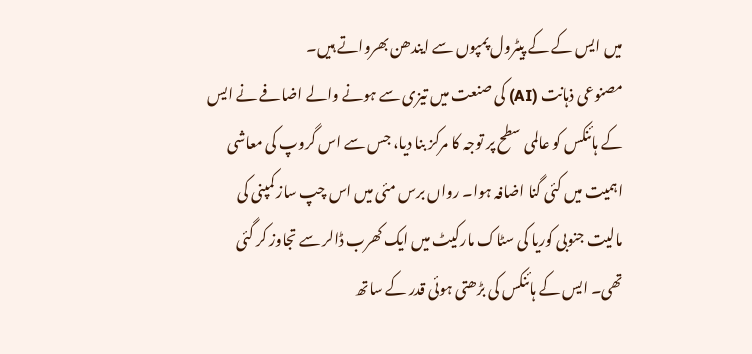میں ایس کے کے پیٹرول پمپوں سے ایندھن بھرواتے ہیں۔
مصنوعی ذہانت (AI) کی صنعت میں تیزی سے ہونے والے اضافے نے ایس کے ہائنکس کو عالمی سطح پر توجہ کا مرکز بنا دیا، جس سے اس گروپ کی معاشی اہمیت میں کئی گنا اضافہ ہوا۔ رواں برس مئی میں اس چپ ساز کمپنی کی مالیت جنوبی کوریا کی سٹاک مارکیٹ میں ایک کھرب ڈالر سے تجاوز کر گئی تھی۔ ایس کے ہائنکس کی بڑھتی ہوئی قدر کے ساتھ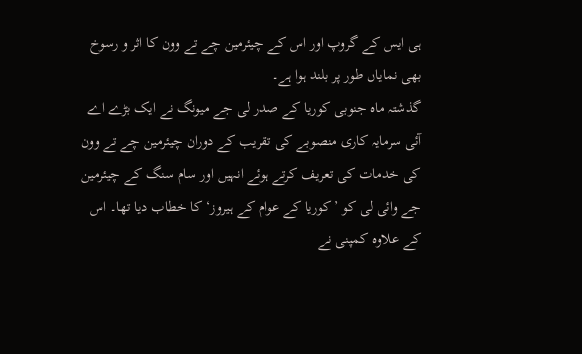ہی ایس کے گروپ اور اس کے چیئرمین چے تے وون کا اثر و رسوخ بھی نمایاں طور پر بلند ہوا ہے۔
گذشتہ ماہ جنوبی کوریا کے صدر لی جے میونگ نے ایک بڑے اے آئی سرمایہ کاری منصوبے کی تقریب کے دوران چیئرمین چے تے وون کی خدمات کی تعریف کرتے ہوئے انہیں اور سام سنگ کے چیئرمین جے وائی لی کو ’کوریا کے عوام کے ہیروز‘ کا خطاب دیا تھا۔ اس کے علاوہ کمپنی نے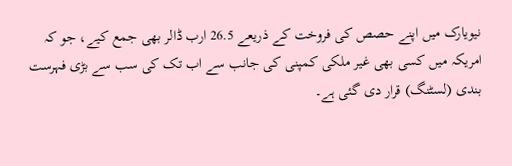نیویارک میں اپنے حصص کی فروخت کے ذریعے 26.5 ارب ڈالر بھی جمع کیے، جو کہ امریکہ میں کسی بھی غیر ملکی کمپنی کی جانب سے اب تک کی سب سے بڑی فہرست بندی (لسٹنگ) قرار دی گئی ہے۔